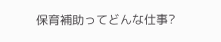保育補助ってどんな仕事?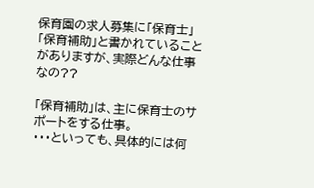保育園の求人募集に「保育士」「保育補助」と書かれていることがありますが、実際どんな仕事なの??

「保育補助」は、主に保育士のサポートをする仕事。
・・・といっても、具体的には何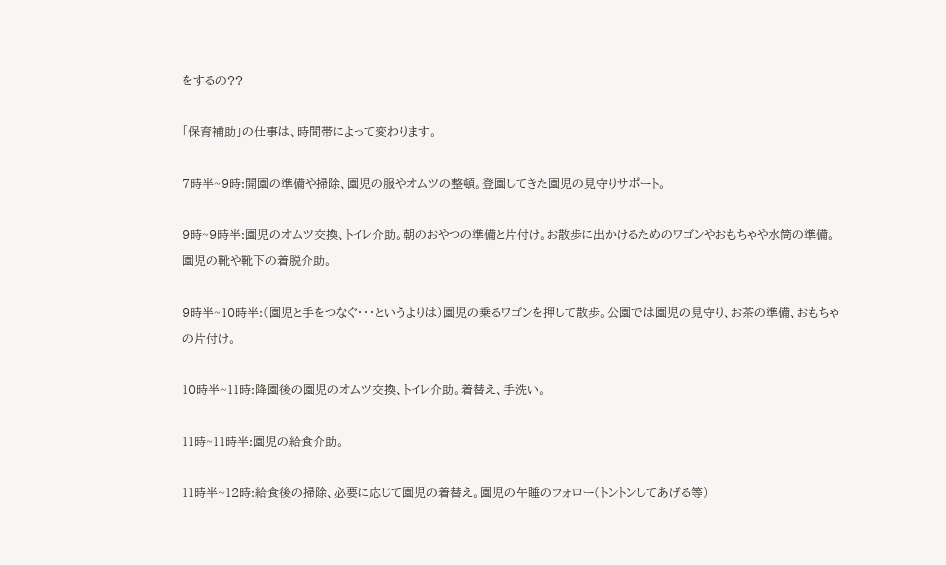をするの??

「保育補助」の仕事は、時間帯によって変わります。

7時半~9時:開園の準備や掃除、園児の服やオムツの整頓。登園してきた園児の見守りサポート。

9時~9時半:園児のオムツ交換、トイレ介助。朝のおやつの準備と片付け。お散歩に出かけるためのワゴンやおもちゃや水筒の準備。園児の靴や靴下の着脱介助。

9時半~10時半:(園児と手をつなぐ・・・というよりは)園児の乗るワゴンを押して散歩。公園では園児の見守り、お茶の準備、おもちゃの片付け。

10時半~11時:降園後の園児のオムツ交換、トイレ介助。着替え、手洗い。

11時~11時半:園児の給食介助。

11時半~12時:給食後の掃除、必要に応じて園児の着替え。園児の午睡のフォロー(トントンしてあげる等)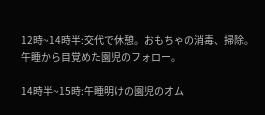12時~14時半:交代で休憩。おもちゃの消毒、掃除。午睡から目覚めた園児のフォロー。

14時半~15時:午睡明けの園児のオム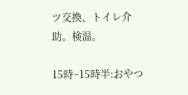ツ交換、トイレ介助。検温。

15時~15時半:おやつ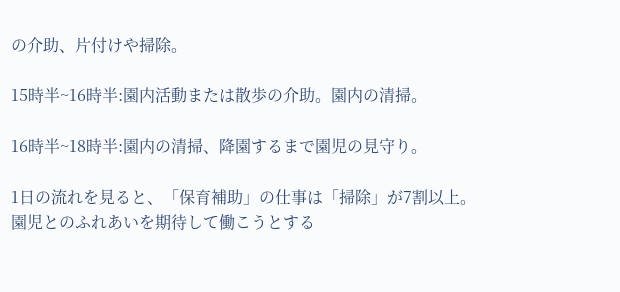の介助、片付けや掃除。

15時半~16時半:園内活動または散歩の介助。園内の清掃。

16時半~18時半:園内の清掃、降園するまで園児の見守り。

1日の流れを見ると、「保育補助」の仕事は「掃除」が7割以上。
園児とのふれあいを期待して働こうとする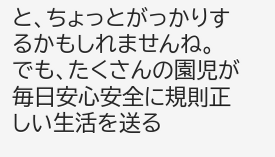と、ちょっとがっかりするかもしれませんね。
でも、たくさんの園児が毎日安心安全に規則正しい生活を送る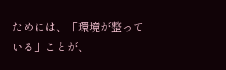ためには、「環境が整っている」ことが、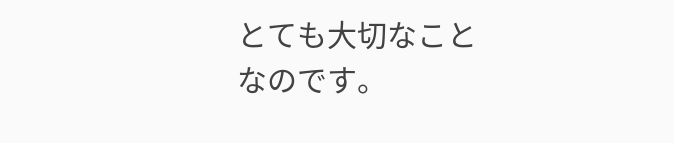とても大切なことなのです。